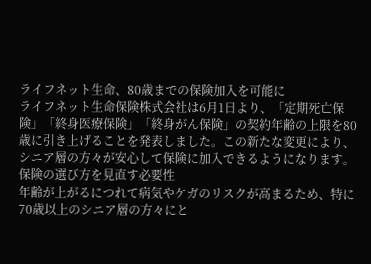ライフネット生命、80歳までの保険加入を可能に
ライフネット生命保険株式会社は6月1日より、「定期死亡保険」「終身医療保険」「終身がん保険」の契約年齢の上限を80歳に引き上げることを発表しました。この新たな変更により、シニア層の方々が安心して保険に加入できるようになります。
保険の選び方を見直す必要性
年齢が上がるにつれて病気やケガのリスクが高まるため、特に70歳以上のシニア層の方々にと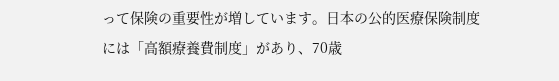って保険の重要性が増しています。日本の公的医療保険制度には「高額療養費制度」があり、70歳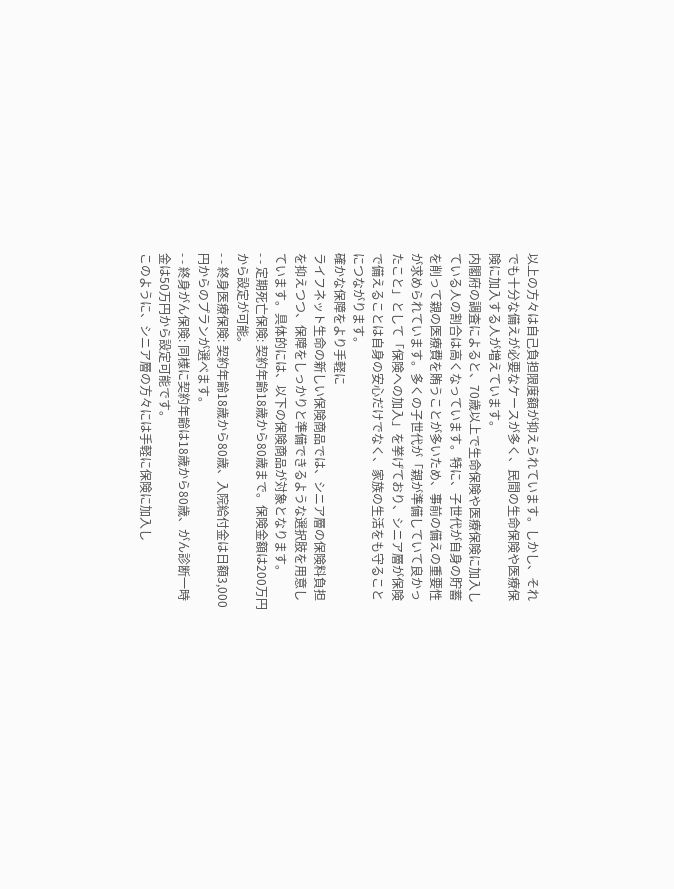以上の方々は自己負担限度額が抑えられています。しかし、それでも十分な備えが必要なケースが多く、民間の生命保険や医療保険に加入する人が増えています。
内閣府の調査によると、70歳以上で生命保険や医療保険に加入している人の割合は高くなっています。特に、子世代が自身の貯蓄を削って親の医療費を賄うことが多いため、事前の備えの重要性が求められています。多くの子世代が「親が準備していて良かったこと」として「保険への加入」を挙げており、シニア層が保険で備えることは自身の安心だけでなく、家族の生活をも守ることにつながります。
確かな保障をより手軽に
ライフネット生命の新しい保険商品では、シニア層の保険料負担を抑えつつ、保障をしっかりと準備できるような選択肢を用意しています。具体的には、以下の保険商品が対象となります。
- - 定期死亡保険: 契約年齢18歳から80歳まで。保険金額は200万円から設定が可能。
- - 終身医療保険: 契約年齢18歳から80歳、入院給付金は日額3,000円からのプランが選べます。
- - 終身がん保険: 同様に契約年齢は18歳から80歳、がん診断一時金は50万円から設定可能です。
このように、シニア層の方々には手軽に保険に加入し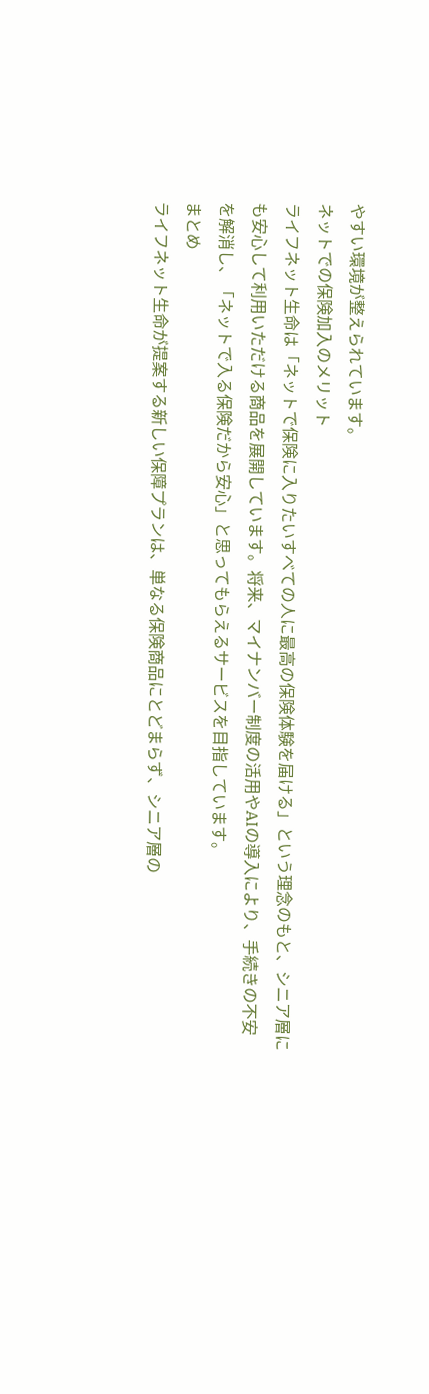やすい環境が整えられています。
ネットでの保険加入のメリット
ライフネット生命は「ネットで保険に入りたいすべての人に最高の保険体験を届ける」という理念のもと、シニア層にも安心して利用いただける商品を展開しています。将来、マイナンバー制度の活用やAIの導入により、手続きの不安を解消し、「ネットで入る保険だから安心」と思ってもらえるサービスを目指しています。
まとめ
ライフネット生命が提案する新しい保障プランは、単なる保険商品にとどまらず、シニア層の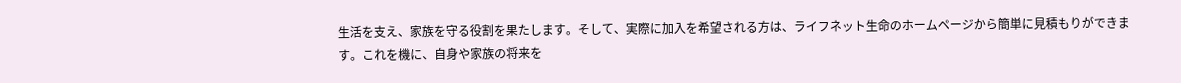生活を支え、家族を守る役割を果たします。そして、実際に加入を希望される方は、ライフネット生命のホームページから簡単に見積もりができます。これを機に、自身や家族の将来を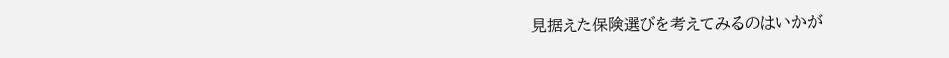見据えた保険選びを考えてみるのはいかが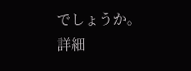でしょうか。
詳細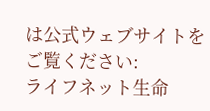は公式ウェブサイトをご覧ください:
ライフネット生命